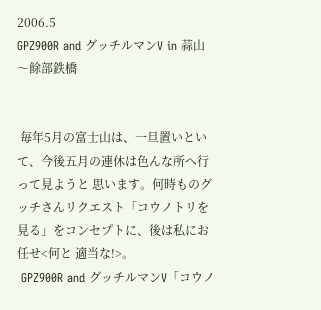2006.5
GPZ900R and グッチルマンV in 蒜山〜餘部鉄橋


 毎年5月の富士山は、一旦置いといて、今後五月の連休は色んな所へ行って見ようと 思います。何時ものグッチさんリクエスト「コウノトリを見る」をコンセプトに、後は私にお任せ<何と 適当な!>。
 GPZ900R and グッチルマンV「コウノ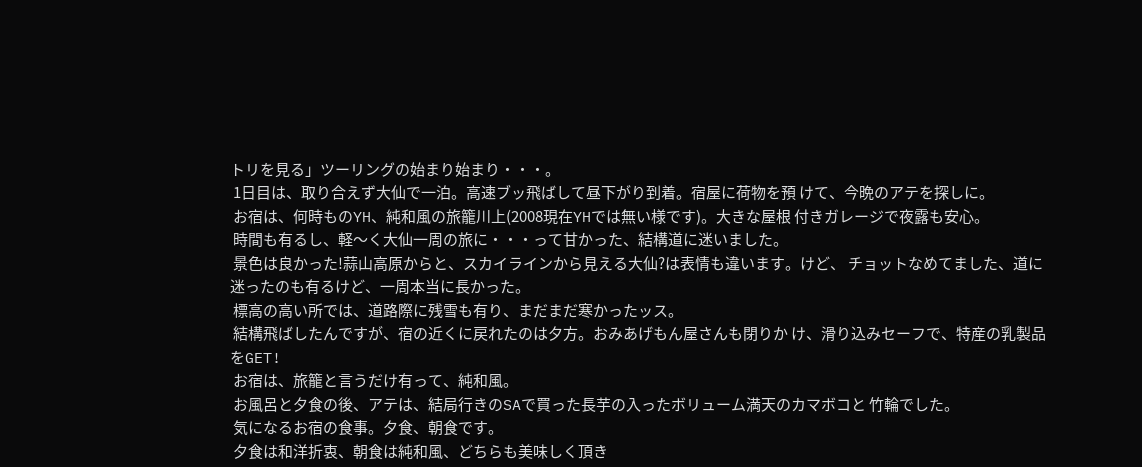トリを見る」ツーリングの始まり始まり・・・。
 1日目は、取り合えず大仙で一泊。高速ブッ飛ばして昼下がり到着。宿屋に荷物を預 けて、今晩のアテを探しに。
 お宿は、何時ものYH、純和風の旅籠川上(2008現在YHでは無い様です)。大きな屋根 付きガレージで夜露も安心。
 時間も有るし、軽〜く大仙一周の旅に・・・って甘かった、結構道に迷いました。
 景色は良かった!蒜山高原からと、スカイラインから見える大仙?は表情も違います。けど、 チョットなめてました、道に迷ったのも有るけど、一周本当に長かった。
 標高の高い所では、道路際に残雪も有り、まだまだ寒かったッス。
 結構飛ばしたんですが、宿の近くに戻れたのは夕方。おみあげもん屋さんも閉りか け、滑り込みセーフで、特産の乳製品をGET!
 お宿は、旅籠と言うだけ有って、純和風。
 お風呂と夕食の後、アテは、結局行きのSAで買った長芋の入ったボリューム満天のカマボコと 竹輪でした。
 気になるお宿の食事。夕食、朝食です。
 夕食は和洋折衷、朝食は純和風、どちらも美味しく頂き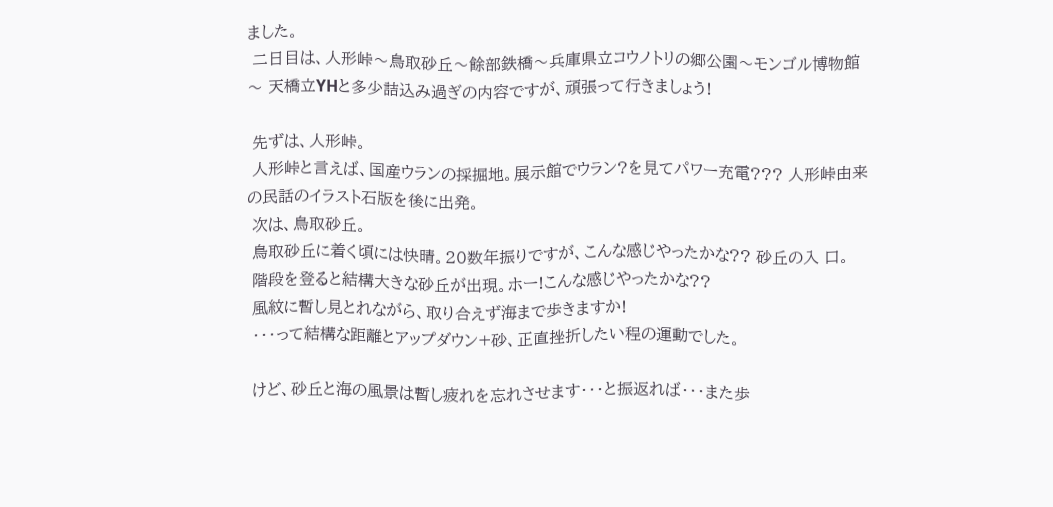ました。
 二日目は、人形峠〜鳥取砂丘〜餘部鉄橋〜兵庫県立コウノトリの郷公園〜モンゴル博物館〜 天橋立YHと多少詰込み過ぎの内容ですが、頑張って行きましょう!

 先ずは、人形峠。
 人形峠と言えば、国産ウランの採掘地。展示館でウラン?を見てパワー充電??? 人形峠由来 の民話のイラスト石版を後に出発。
 次は、鳥取砂丘。
 鳥取砂丘に着く頃には快晴。20数年振りですが、こんな感じやったかな?? 砂丘の入 口。
 階段を登ると結構大きな砂丘が出現。ホー!こんな感じやったかな??
 風紋に暫し見とれながら、取り合えず海まで歩きますか!
 ・・・って結構な距離とアップダウン+砂、正直挫折したい程の運動でした。

 けど、砂丘と海の風景は暫し疲れを忘れさせます・・・と振返れば・・・また歩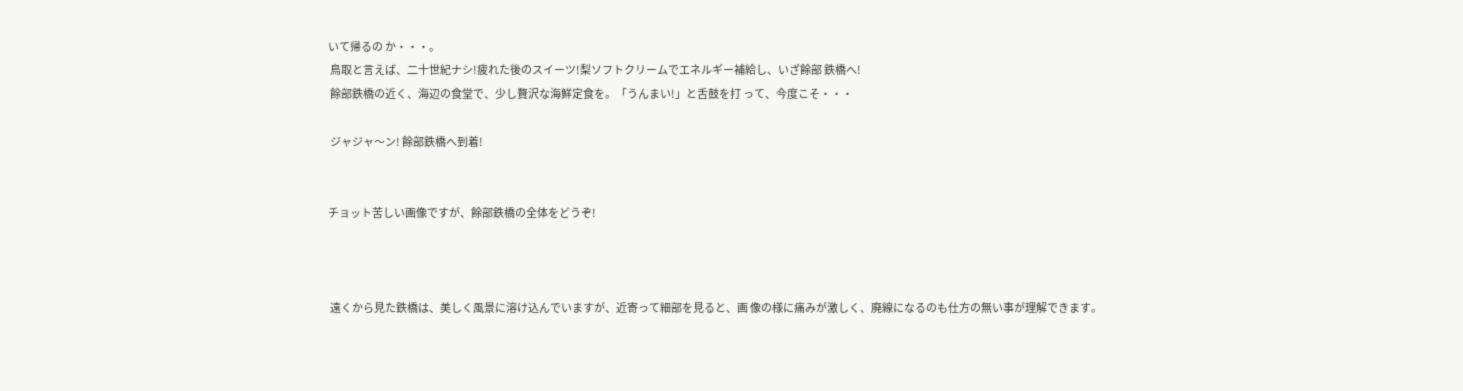いて帰るの か・・・。
 鳥取と言えば、二十世紀ナシ!疲れた後のスイーツ!梨ソフトクリームでエネルギー補給し、いざ餘部 鉄橋へ!
 餘部鉄橋の近く、海辺の食堂で、少し贅沢な海鮮定食を。「うんまい!」と舌鼓を打 って、今度こそ・・・

 ジャジャ〜ン! 餘部鉄橋へ到着!


チョット苦しい画像ですが、餘部鉄橋の全体をどうぞ!



 遠くから見た鉄橋は、美しく風景に溶け込んでいますが、近寄って細部を見ると、画 像の様に痛みが激しく、廃線になるのも仕方の無い事が理解できます。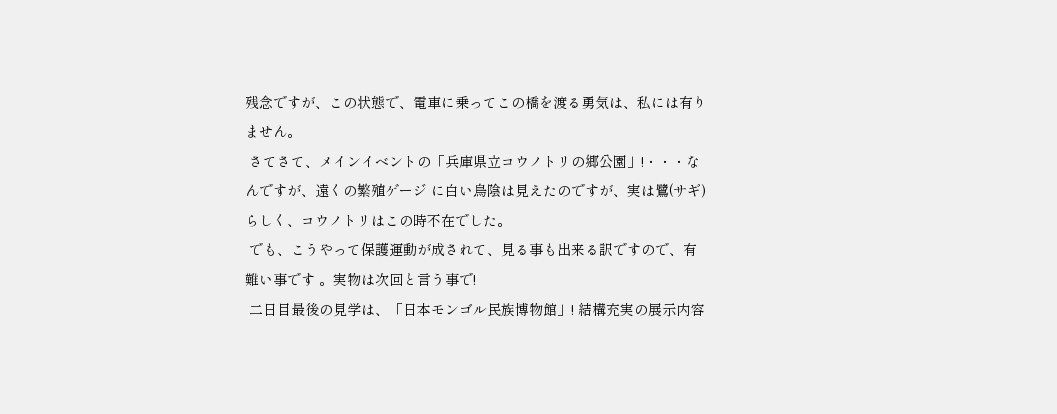残念ですが、この状態で、電車に乗ってこの橋を渡る勇気は、私には有りません。
 さてさて、メインイベントの「兵庫県立コウノトリの郷公園」!・・・なんですが、遠くの繁殖ゲージ に白い鳥陰は見えたのですが、実は鷺(サギ)らしく、コウノトリはこの時不在でした。
 でも、こうやって保護運動が成されて、見る事も出来る訳ですので、有難い事です 。実物は次回と言う事で!
 二日目最後の見学は、「日本モンゴル民族博物館」! 結構充実の展示内容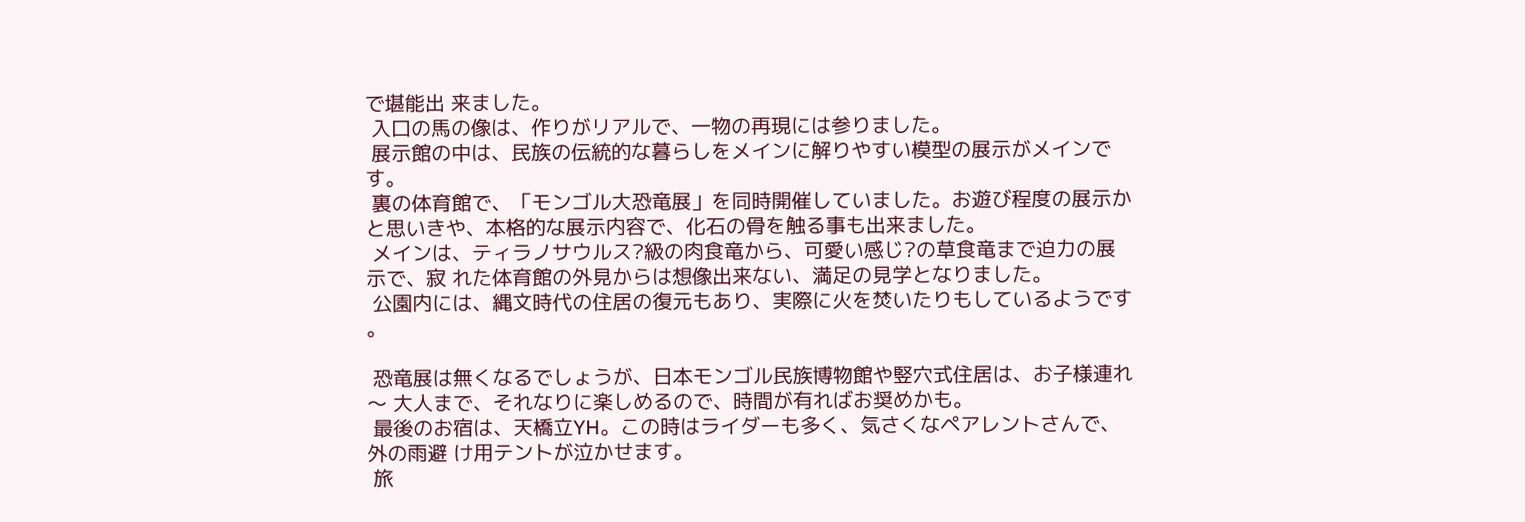で堪能出 来ました。
 入口の馬の像は、作りがリアルで、一物の再現には参りました。
 展示館の中は、民族の伝統的な暮らしをメインに解りやすい模型の展示がメインです。
 裏の体育館で、「モンゴル大恐竜展」を同時開催していました。お遊び程度の展示か と思いきや、本格的な展示内容で、化石の骨を触る事も出来ました。
 メインは、ティラノサウルス?級の肉食竜から、可愛い感じ?の草食竜まで迫力の展示で、寂 れた体育館の外見からは想像出来ない、満足の見学となりました。
 公園内には、縄文時代の住居の復元もあり、実際に火を焚いたりもしているようです 。

 恐竜展は無くなるでしょうが、日本モンゴル民族博物館や竪穴式住居は、お子様連れ〜 大人まで、それなりに楽しめるので、時間が有ればお奨めかも。
 最後のお宿は、天橋立YH。この時はライダーも多く、気さくなペアレントさんで、外の雨避 け用テントが泣かせます。
 旅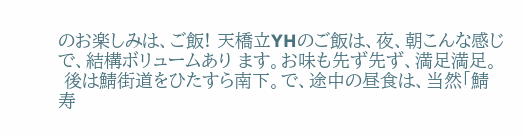のお楽しみは、ご飯! 天橋立YHのご飯は、夜、朝こんな感じで、結構ボリュームあり ます。お味も先ず先ず、満足満足。
 後は鯖街道をひたすら南下。で、途中の昼食は、当然「鯖寿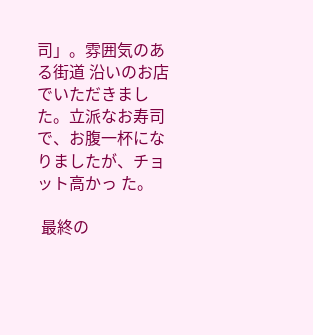司」。雰囲気のある街道 沿いのお店でいただきました。立派なお寿司で、お腹一杯になりましたが、チョット高かっ た。

 最終の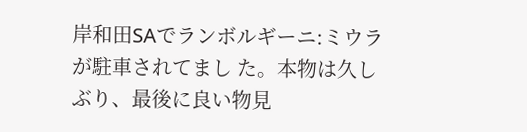岸和田SAでランボルギーニ:ミウラが駐車されてまし た。本物は久しぶり、最後に良い物見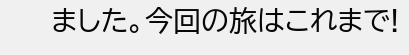ました。今回の旅はこれまで!